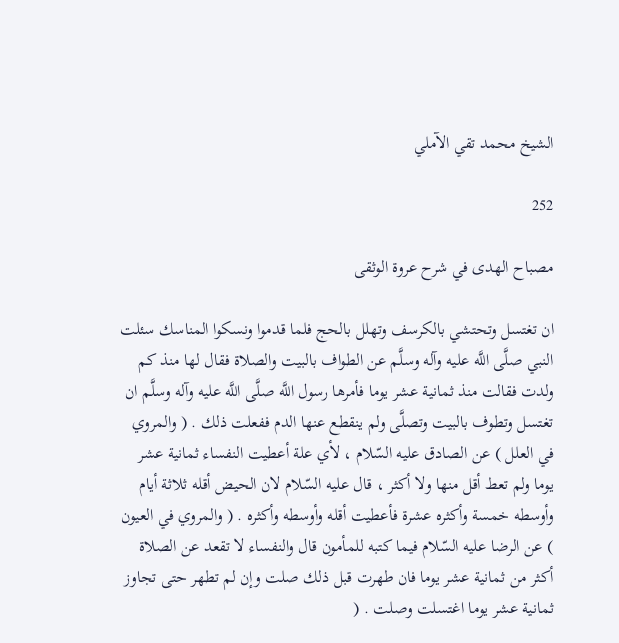الشيخ محمد تقي الآملي

252

مصباح الهدى في شرح عروة الوثقى

ان تغتسل وتحتشي بالكرسف وتهلل بالحج فلما قدموا ونسكوا المناسك سئلت النبي صلَّى اللَّه عليه وآله وسلَّم عن الطواف بالبيت والصلاة فقال لها منذ كم ولدت فقالت منذ ثمانية عشر يوما فأمرها رسول اللَّه صلَّى اللَّه عليه وآله وسلَّم ان تغتسل وتطوف بالبيت وتصلَّى ولم ينقطع عنها الدم ففعلت ذلك . ( والمروي في العلل ) عن الصادق عليه السّلام ، لأي علة أعطيت النفساء ثمانية عشر يوما ولم تعط أقل منها ولا أكثر ، قال عليه السّلام لان الحيض أقله ثلاثة أيام وأوسطه خمسة وأكثره عشرة فأعطيت أقله وأوسطه وأكثره . ( والمروي في العيون ) عن الرضا عليه السّلام فيما كتبه للمأمون قال والنفساء لا تقعد عن الصلاة أكثر من ثمانية عشر يوما فان طهرت قبل ذلك صلت وإن لم تطهر حتى تجاوز ثمانية عشر يوما اغتسلت وصلت . (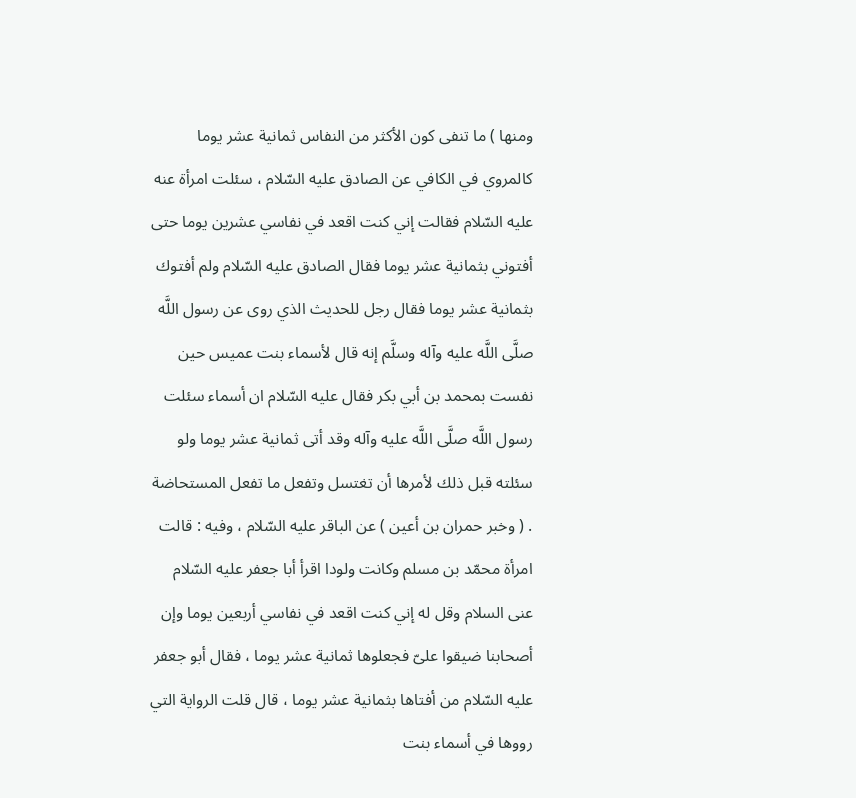ومنها ) ما تنفى كون الأكثر من النفاس ثمانية عشر يوما كالمروي في الكافي عن الصادق عليه السّلام ، سئلت امرأة عنه عليه السّلام فقالت إني كنت اقعد في نفاسي عشرين يوما حتى أفتوني بثمانية عشر يوما فقال الصادق عليه السّلام ولم أفتوك بثمانية عشر يوما فقال رجل للحديث الذي روى عن رسول اللَّه صلَّى اللَّه عليه وآله وسلَّم إنه قال لأسماء بنت عميس حين نفست بمحمد بن أبي بكر فقال عليه السّلام ان أسماء سئلت رسول اللَّه صلَّى اللَّه عليه وآله وقد أتى ثمانية عشر يوما ولو سئلته قبل ذلك لأمرها أن تغتسل وتفعل ما تفعل المستحاضة . ( وخبر حمران بن أعين ) عن الباقر عليه السّلام ، وفيه : قالت امرأة محمّد بن مسلم وكانت ولودا اقرأ أبا جعفر عليه السّلام عنى السلام وقل له إني كنت اقعد في نفاسي أربعين يوما وإن أصحابنا ضيقوا علىّ فجعلوها ثمانية عشر يوما ، فقال أبو جعفر عليه السّلام من أفتاها بثمانية عشر يوما ، قال قلت الرواية التي رووها في أسماء بنت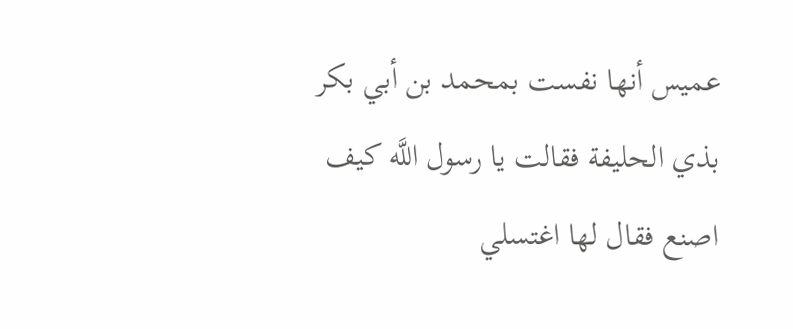عميس أنها نفست بمحمد بن أبي بكر بذي الحليفة فقالت يا رسول اللَّه كيف اصنع فقال لها اغتسلي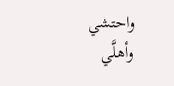واحتشي وأهلَّي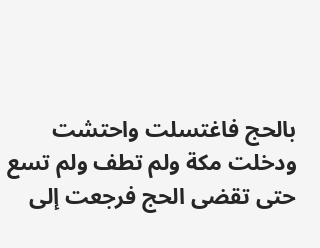بالحج فاغتسلت واحتشت ودخلت مكة ولم تطف ولم تسع حتى تقضى الحج فرجعت إلى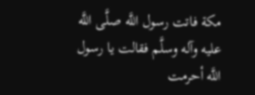مكة فاتت رسول اللَّه صلَّى اللَّه عليه وآله وسلَّم فقالت يا رسول اللَّه أحرمت